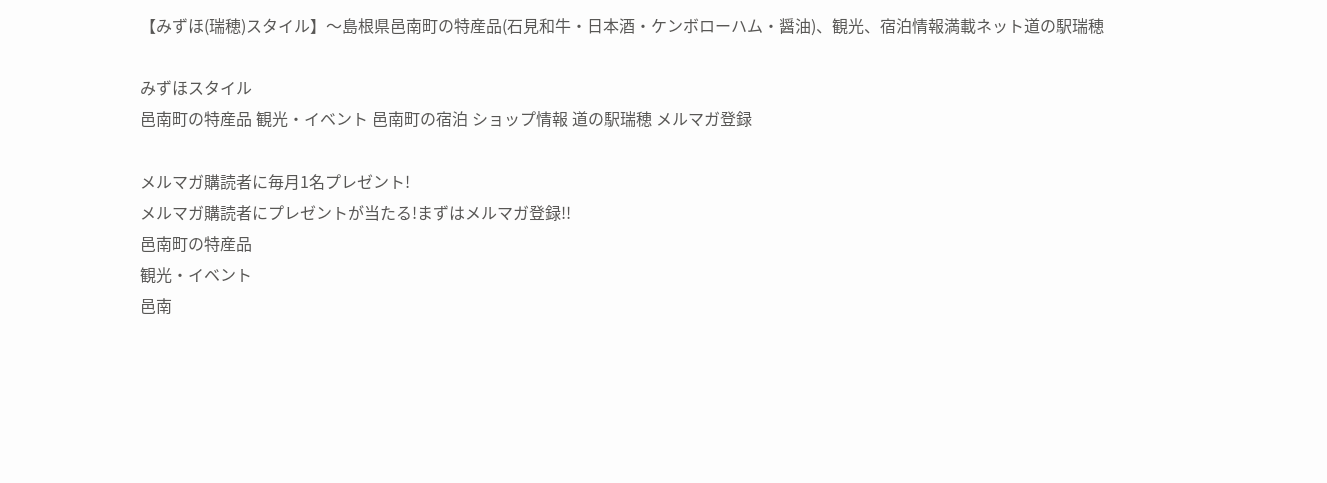【みずほ(瑞穂)スタイル】〜島根県邑南町の特産品(石見和牛・日本酒・ケンボローハム・醤油)、観光、宿泊情報満載ネット道の駅瑞穂

みずほスタイル
邑南町の特産品 観光・イベント 邑南町の宿泊 ショップ情報 道の駅瑞穂 メルマガ登録

メルマガ購読者に毎月1名プレゼント!
メルマガ購読者にプレゼントが当たる!まずはメルマガ登録!!
邑南町の特産品
観光・イベント
邑南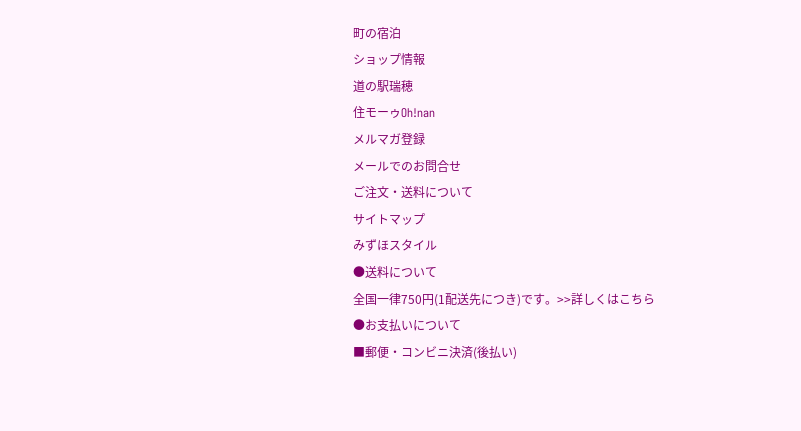町の宿泊
ショップ情報
道の駅瑞穂
住モーゥOh!nan
メルマガ登録
メールでのお問合せ
ご注文・送料について
サイトマップ
みずほスタイル
●送料について
全国一律750円(1配送先につき)です。>>詳しくはこちら
●お支払いについて
■郵便・コンビニ決済(後払い)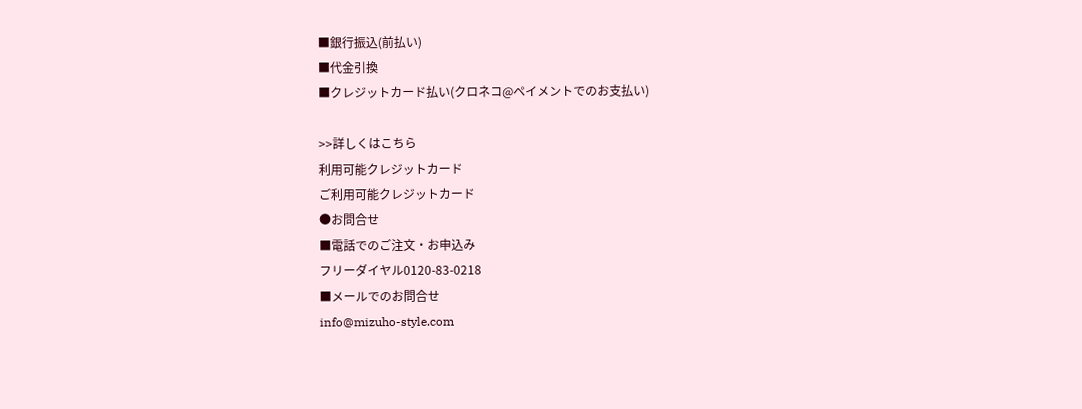■銀行振込(前払い)
■代金引換
■クレジットカード払い(クロネコ@ペイメントでのお支払い)

>>詳しくはこちら
利用可能クレジットカード
ご利用可能クレジットカード
●お問合せ
■電話でのご注文・お申込み
フリーダイヤル0120-83-0218
■メールでのお問合せ
info@mizuho-style.com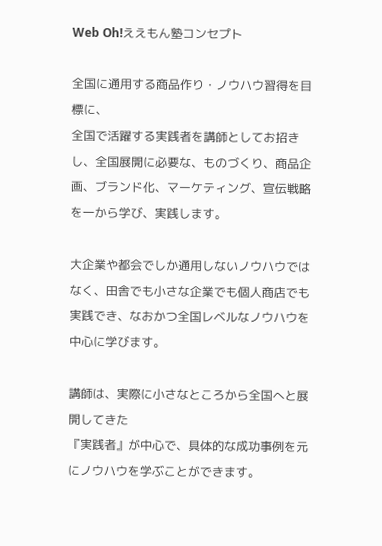Web Oh!ええもん塾コンセプト

全国に通用する商品作り・ノウハウ習得を目標に、
全国で活躍する実践者を講師としてお招きし、全国展開に必要な、ものづくり、商品企画、ブランド化、マーケティング、宣伝戦略を一から学び、実践します。

大企業や都会でしか通用しないノウハウではなく、田舎でも小さな企業でも個人商店でも実践でき、なおかつ全国レベルなノウハウを中心に学びます。

講師は、実際に小さなところから全国へと展開してきた
『実践者』が中心で、具体的な成功事例を元にノウハウを学ぶことができます。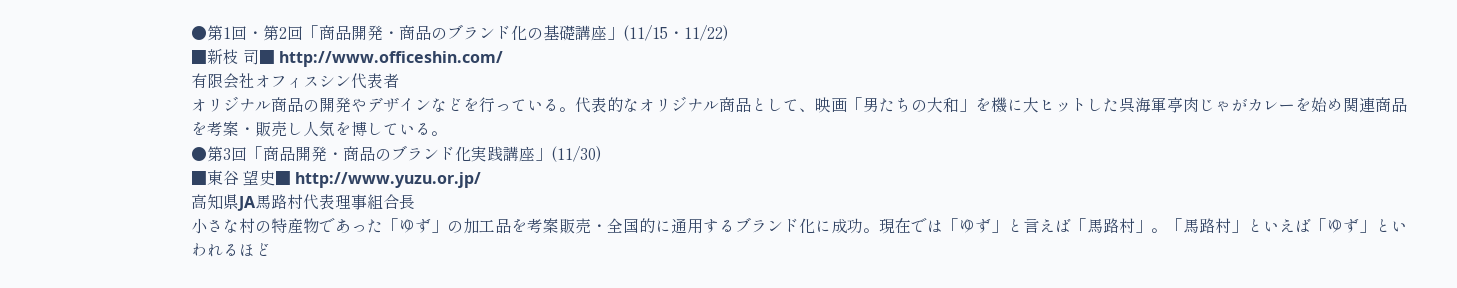●第1回・第2回「商品開発・商品のブランド化の基礎講座」(11/15・11/22)
■新枝 司■ http://www.officeshin.com/
有限会社オフィスシン代表者
オリジナル商品の開発やデザインなどを行っている。代表的なオリジナル商品として、映画「男たちの大和」を機に大ヒットした呉海軍亭肉じゃがカレーを始め関連商品を考案・販売し人気を博している。
●第3回「商品開発・商品のブランド化実践講座」(11/30)
■東谷 望史■ http://www.yuzu.or.jp/
高知県JA馬路村代表理事組合長
小さな村の特産物であった「ゆず」の加工品を考案販売・全国的に通用するブランド化に成功。現在では「ゆず」と言えば「馬路村」。「馬路村」といえば「ゆず」といわれるほど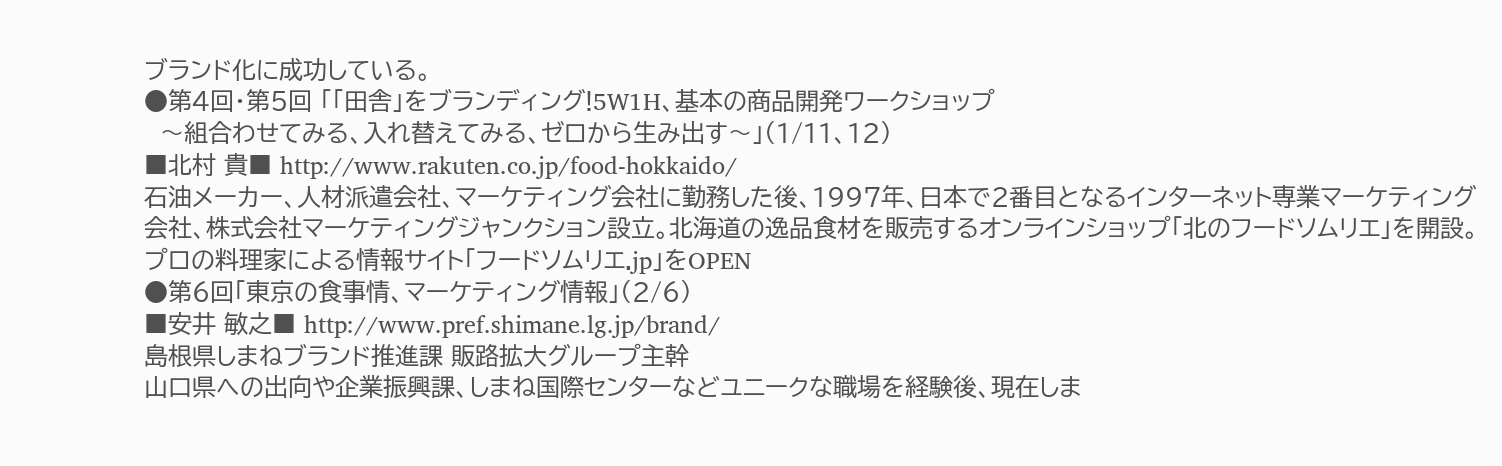ブランド化に成功している。
●第4回・第5回 「「田舎」をブランディング!5W1H、基本の商品開発ワークショップ
  〜組合わせてみる、入れ替えてみる、ゼロから生み出す〜」(1/11、12)
■北村 貴■ http://www.rakuten.co.jp/food-hokkaido/
石油メーカー、人材派遣会社、マーケティング会社に勤務した後、1997年、日本で2番目となるインターネット専業マーケティング会社、株式会社マーケティングジャンクション設立。北海道の逸品食材を販売するオンラインショップ「北のフードソムリエ」を開設。プロの料理家による情報サイト「フードソムリエ.jp」をOPEN
●第6回「東京の食事情、マーケティング情報」(2/6)
■安井 敏之■ http://www.pref.shimane.lg.jp/brand/
島根県しまねブランド推進課 販路拡大グループ主幹
山口県への出向や企業振興課、しまね国際センターなどユニークな職場を経験後、現在しま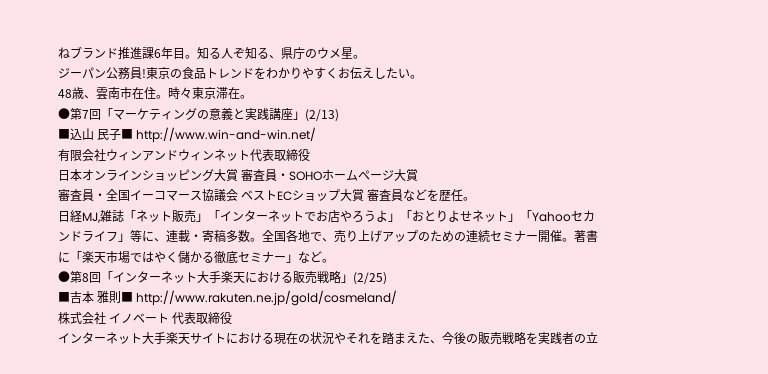ねブランド推進課6年目。知る人ぞ知る、県庁のウメ星。
ジーパン公務員!東京の食品トレンドをわかりやすくお伝えしたい。
48歳、雲南市在住。時々東京滞在。
●第7回「マーケティングの意義と実践講座」(2/13)
■込山 民子■ http://www.win-and-win.net/
有限会社ウィンアンドウィンネット代表取締役
日本オンラインショッピング大賞 審査員・SOHOホームページ大賞
審査員・全国イーコマース協議会 ベストECショップ大賞 審査員などを歴任。
日経MJ,雑誌「ネット販売」「インターネットでお店やろうよ」「おとりよせネット」「Yahooセカンドライフ」等に、連載・寄稿多数。全国各地で、売り上げアップのための連続セミナー開催。著書に「楽天市場ではやく儲かる徹底セミナー」など。
●第8回「インターネット大手楽天における販売戦略」(2/25)
■吉本 雅則■ http://www.rakuten.ne.jp/gold/cosmeland/
株式会社 イノベート 代表取締役
インターネット大手楽天サイトにおける現在の状況やそれを踏まえた、今後の販売戦略を実践者の立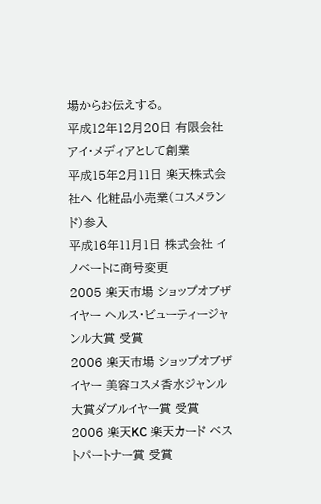場からお伝えする。
平成12年12月20日 有限会社 アイ・メディアとして創業
平成15年2月11日 楽天株式会社へ 化粧品小売業(コスメランド)参入
平成16年11月1日 株式会社 イノベートに商号変更
2005 楽天市場 ショップオブザイヤー ヘルス・ビューティージャンル大賞 受賞
2006 楽天市場 ショップオブザイヤー 美容コスメ香水ジャンル大賞ダブルイヤー賞 受賞
2006 楽天KC 楽天カード ベストパートナー賞 受賞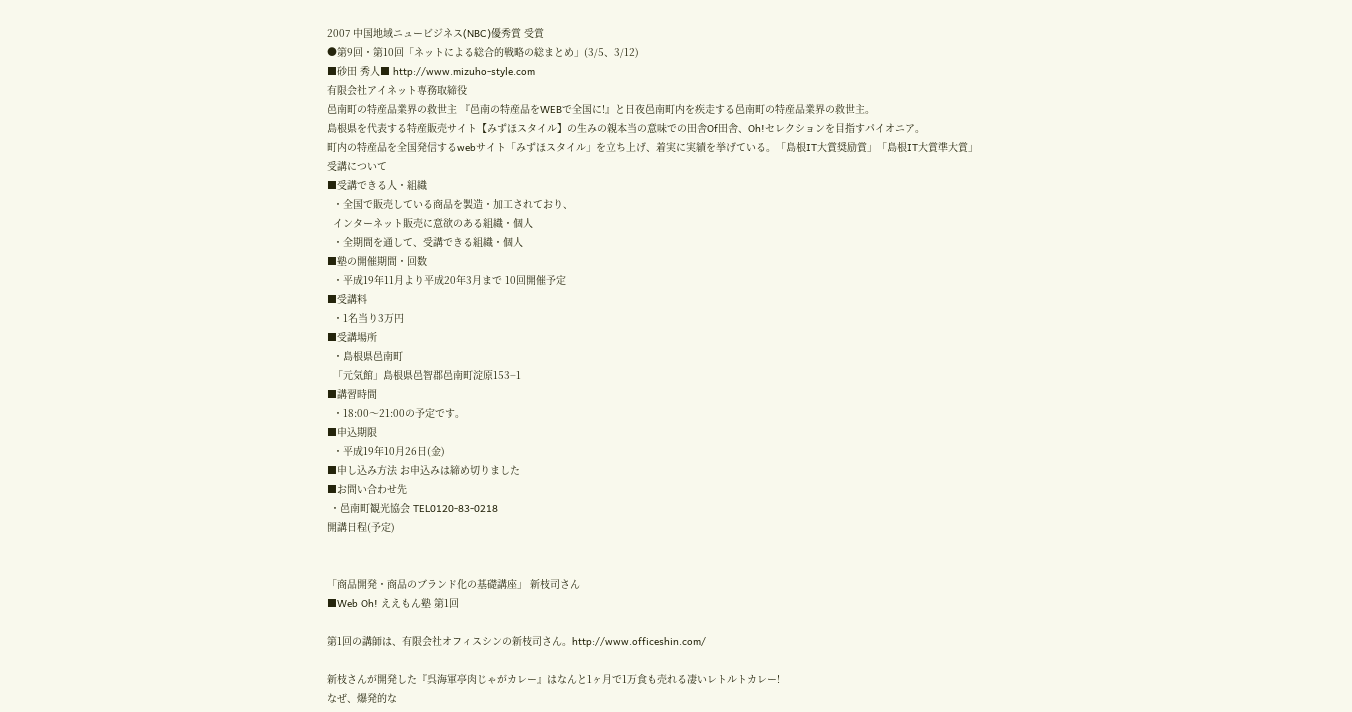2007 中国地域ニュービジネス(NBC)優秀賞 受賞
●第9回・第10回「ネットによる総合的戦略の総まとめ」(3/5、3/12)
■砂田 秀人■ http://www.mizuho-style.com
有限会社アイネット専務取締役
邑南町の特産品業界の救世主 『邑南の特産品をWEBで全国に!』と日夜邑南町内を疾走する邑南町の特産品業界の救世主。
島根県を代表する特産販売サイト【みずほスタイル】の生みの親本当の意味での田舎Of田舎、Oh!セレクションを目指すパイオニア。
町内の特産品を全国発信するwebサイト「みずほスタイル」を立ち上げ、着実に実績を挙げている。「島根IT大賞奨励賞」「島根IT大賞準大賞」
受講について
■受講できる人・組織
  ・全国で販売している商品を製造・加工されており、
  インターネット販売に意欲のある組織・個人
  ・全期間を通して、受講できる組織・個人
■塾の開催期間・回数
  ・平成19年11月より平成20年3月まで 10回開催予定
■受講料
  ・1名当り3万円
■受講場所
  ・島根県邑南町
  「元気館」島根県邑智郡邑南町淀原153−1
■講習時間
  ・18:00〜21:00の予定です。
■申込期限
  ・平成19年10月26日(金)
■申し込み方法 お申込みは締め切りました
■お問い合わせ先
 ・邑南町観光協会 TEL0120-83-0218
開講日程(予定)


「商品開発・商品のブランド化の基礎講座」 新枝司さん
■Web Oh! ええもん塾 第1回

第1回の講師は、有限会社オフィスシンの新枝司さん。http://www.officeshin.com/

新枝さんが開発した『呉海軍亭肉じゃがカレー』はなんと1ヶ月で1万食も売れる凄いレトルトカレー!
なぜ、爆発的な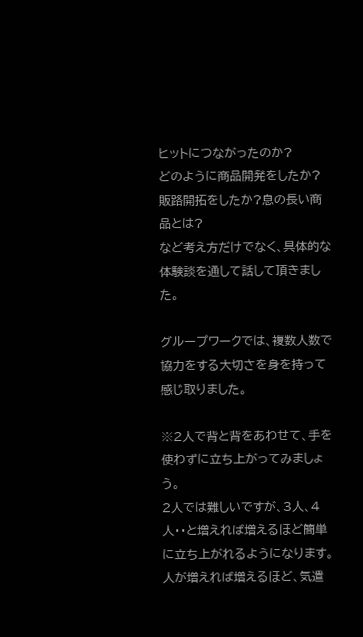ヒットにつながったのか?
どのように商品開発をしたか?販路開拓をしたか?息の長い商品とは?
など考え方だけでなく、具体的な体験談を通して話して頂きました。

グループワークでは、複数人数で協力をする大切さを身を持って感じ取りました。

※2人で背と背をあわせて、手を使わずに立ち上がってみましょう。
2人では難しいですが、3人、4人・・と増えれば増えるほど簡単に立ち上がれるようになります。人が増えれば増えるほど、気遣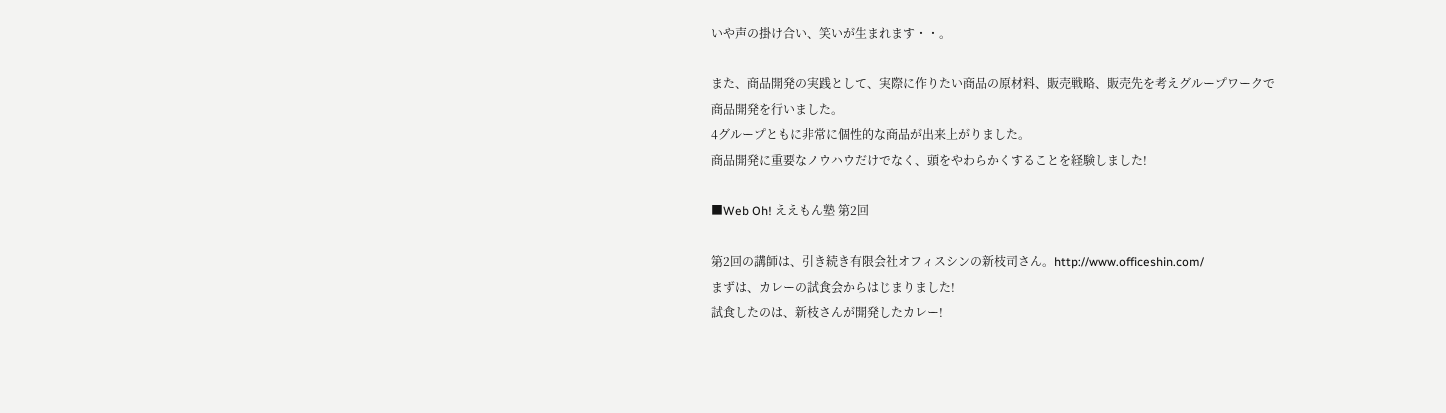いや声の掛け合い、笑いが生まれます・・。

また、商品開発の実践として、実際に作りたい商品の原材料、販売戦略、販売先を考えグループワークで
商品開発を行いました。
4グループともに非常に個性的な商品が出来上がりました。
商品開発に重要なノウハウだけでなく、頭をやわらかくすることを経験しました!

■Web Oh! ええもん塾 第2回

第2回の講師は、引き続き有限会社オフィスシンの新枝司さん。http://www.officeshin.com/
まずは、カレーの試食会からはじまりました!
試食したのは、新枝さんが開発したカレー!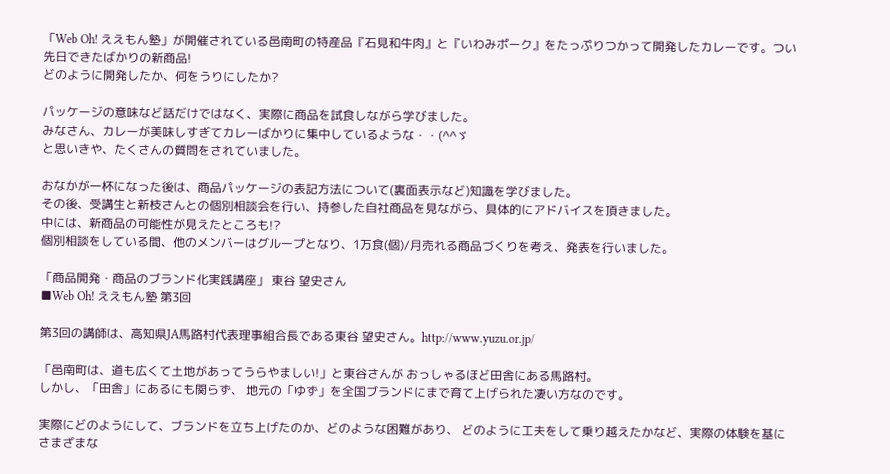「Web Oh! ええもん塾」が開催されている邑南町の特産品『石見和牛肉』と『いわみポーク』をたっぷりつかって開発したカレーです。つい先日できたばかりの新商品!
どのように開発したか、何をうりにしたか?

パッケージの意味など話だけではなく、実際に商品を試食しながら学びました。
みなさん、カレーが美味しすぎてカレーばかりに集中しているような・・(^^ゞ
と思いきや、たくさんの質問をされていました。

おなかが一杯になった後は、商品パッケージの表記方法について(裏面表示など)知識を学びました。
その後、受講生と新枝さんとの個別相談会を行い、持参した自社商品を見ながら、具体的にアドバイスを頂きました。
中には、新商品の可能性が見えたところも!?
個別相談をしている間、他のメンバーはグループとなり、1万食(個)/月売れる商品づくりを考え、発表を行いました。

「商品開発・商品のブランド化実践講座」 東谷 望史さん
■Web Oh! ええもん塾 第3回

第3回の講師は、高知県JA馬路村代表理事組合長である東谷 望史さん。http://www.yuzu.or.jp/

「邑南町は、道も広くて土地があってうらやましい!」と東谷さんが おっしゃるほど田舎にある馬路村。
しかし、「田舎」にあるにも関らず、 地元の「ゆず」を全国ブランドにまで育て上げられた凄い方なのです。

実際にどのようにして、ブランドを立ち上げたのか、どのような困難があり、 どのように工夫をして乗り越えたかなど、実際の体験を基にさまざまな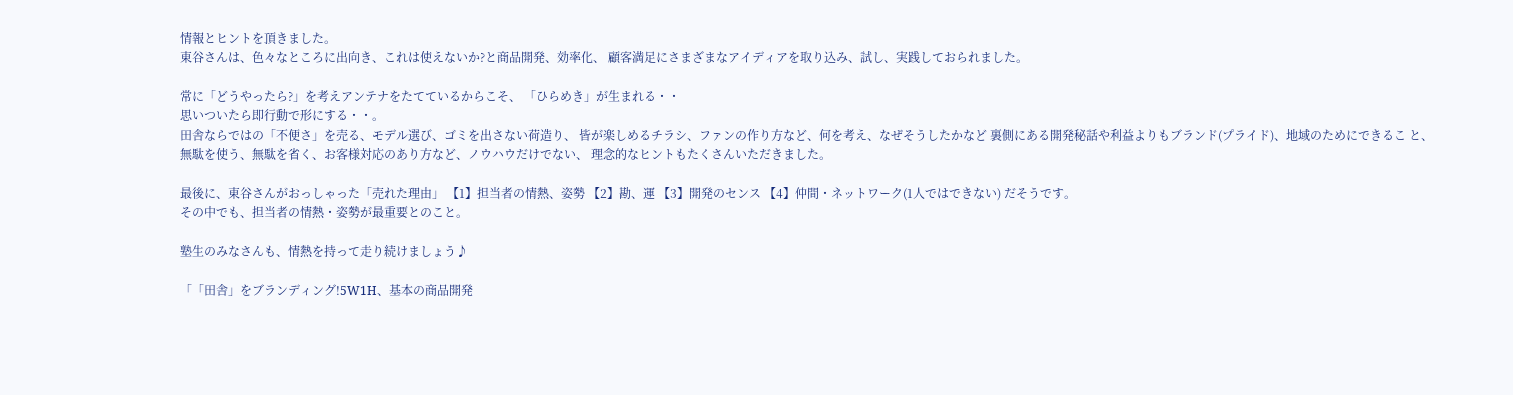情報とヒントを頂きました。
東谷さんは、色々なところに出向き、これは使えないか?と商品開発、効率化、 顧客満足にさまざまなアイディアを取り込み、試し、実践しておられました。

常に「どうやったら?」を考えアンテナをたてているからこそ、 「ひらめき」が生まれる・・
思いついたら即行動で形にする・・。
田舎ならではの「不便さ」を売る、モデル選び、ゴミを出さない荷造り、 皆が楽しめるチラシ、ファンの作り方など、何を考え、なぜそうしたかなど 裏側にある開発秘話や利益よりもブランド(プライド)、地域のためにできるこ と、 無駄を使う、無駄を省く、お客様対応のあり方など、ノウハウだけでない、 理念的なヒントもたくさんいただきました。

最後に、東谷さんがおっしゃった「売れた理由」 【1】担当者の情熱、姿勢 【2】勘、運 【3】開発のセンス 【4】仲間・ネットワーク(1人ではできない) だそうです。
その中でも、担当者の情熱・姿勢が最重要とのこと。

塾生のみなさんも、情熱を持って走り続けましょう♪

「「田舎」をブランディング!5W1H、基本の商品開発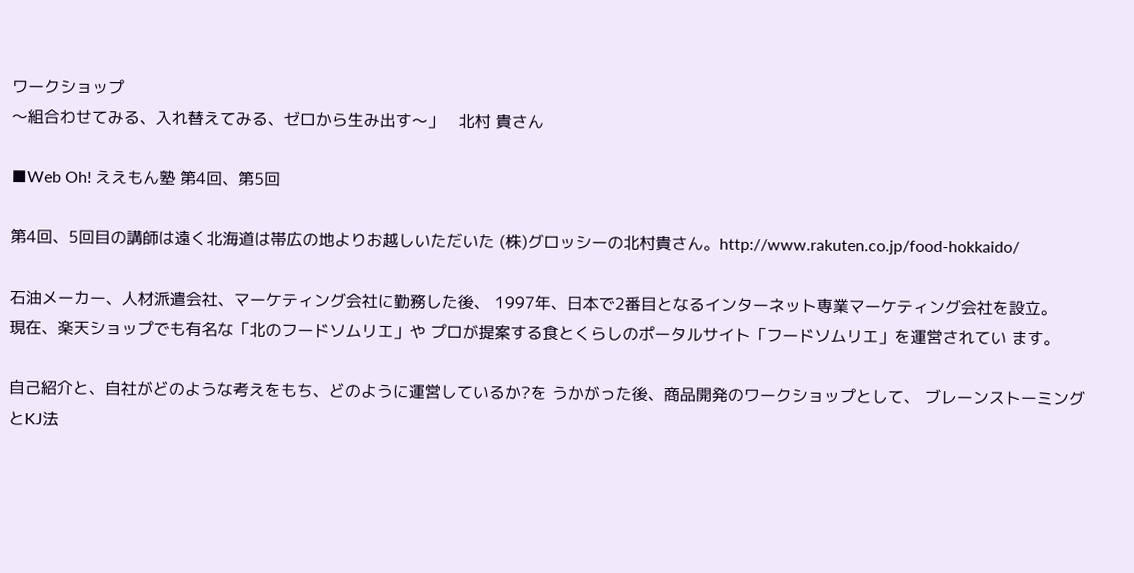ワークショップ
〜組合わせてみる、入れ替えてみる、ゼロから生み出す〜」   北村 貴さん

■Web Oh! ええもん塾 第4回、第5回

第4回、5回目の講師は遠く北海道は帯広の地よりお越しいただいた (株)グロッシーの北村貴さん。http://www.rakuten.co.jp/food-hokkaido/

石油メーカー、人材派遣会社、マーケティング会社に勤務した後、 1997年、日本で2番目となるインターネット専業マーケティング会社を設立。
現在、楽天ショップでも有名な「北のフードソムリエ」や プロが提案する食とくらしのポータルサイト「フードソムリエ」を運営されてい ます。

自己紹介と、自社がどのような考えをもち、どのように運営しているか?を うかがった後、商品開発のワークショップとして、 ブレーンストーミングとKJ法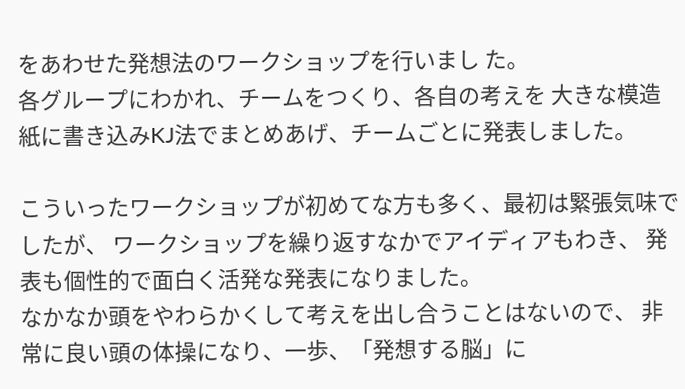をあわせた発想法のワークショップを行いまし た。
各グループにわかれ、チームをつくり、各自の考えを 大きな模造紙に書き込みKJ法でまとめあげ、チームごとに発表しました。

こういったワークショップが初めてな方も多く、最初は緊張気味でしたが、 ワークショップを繰り返すなかでアイディアもわき、 発表も個性的で面白く活発な発表になりました。
なかなか頭をやわらかくして考えを出し合うことはないので、 非常に良い頭の体操になり、一歩、「発想する脳」に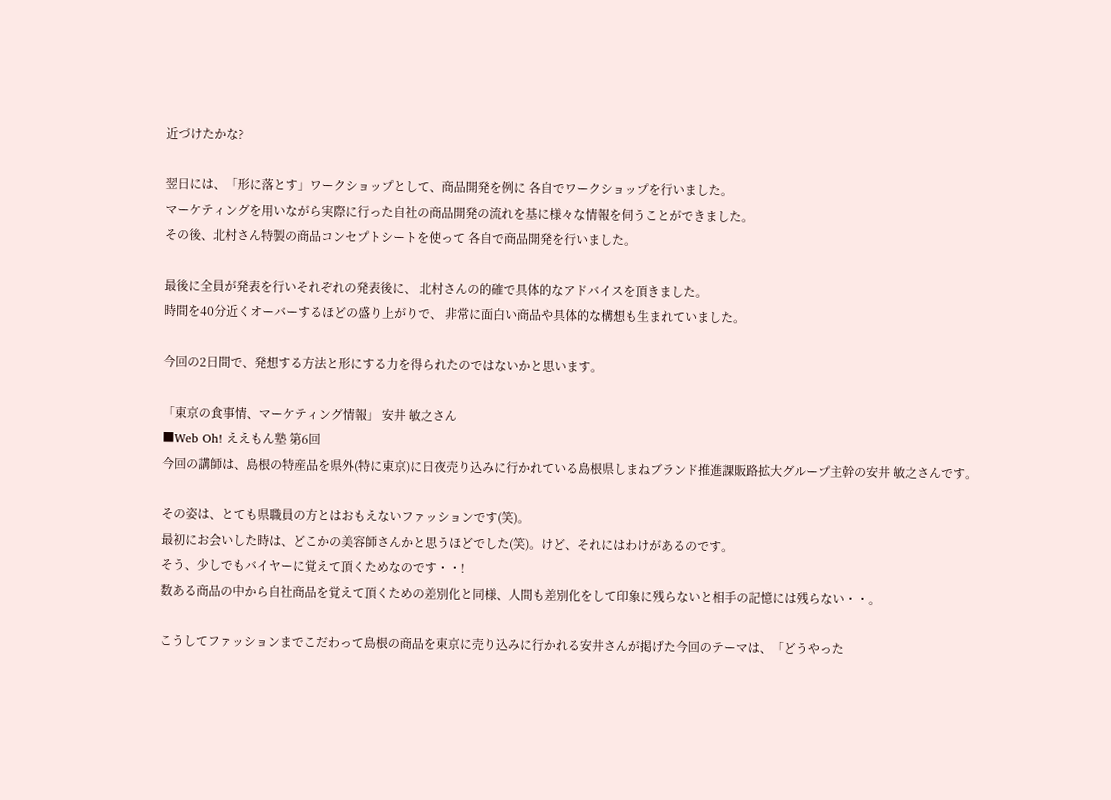近づけたかな?

翌日には、「形に落とす」ワークショップとして、商品開発を例に 各自でワークショップを行いました。
マーケティングを用いながら実際に行った自社の商品開発の流れを基に様々な情報を伺うことができました。
その後、北村さん特製の商品コンセプトシートを使って 各自で商品開発を行いました。

最後に全員が発表を行いそれぞれの発表後に、 北村さんの的確で具体的なアドバイスを頂きました。
時間を40分近くオーバーするほどの盛り上がりで、 非常に面白い商品や具体的な構想も生まれていました。

今回の2日間で、発想する方法と形にする力を得られたのではないかと思います。

「東京の食事情、マーケティング情報」 安井 敏之さん
■Web Oh! ええもん塾 第6回
今回の講師は、島根の特産品を県外(特に東京)に日夜売り込みに行かれている島根県しまねブランド推進課販路拡大グループ主幹の安井 敏之さんです。

その姿は、とても県職員の方とはおもえないファッションです(笑)。
最初にお会いした時は、どこかの美容師さんかと思うほどでした(笑)。けど、それにはわけがあるのです。
そう、少しでもバイヤーに覚えて頂くためなのです・・!
数ある商品の中から自社商品を覚えて頂くための差別化と同様、人間も差別化をして印象に残らないと相手の記憶には残らない・・。

こうしてファッションまでこだわって島根の商品を東京に売り込みに行かれる安井さんが掲げた今回のテーマは、「どうやった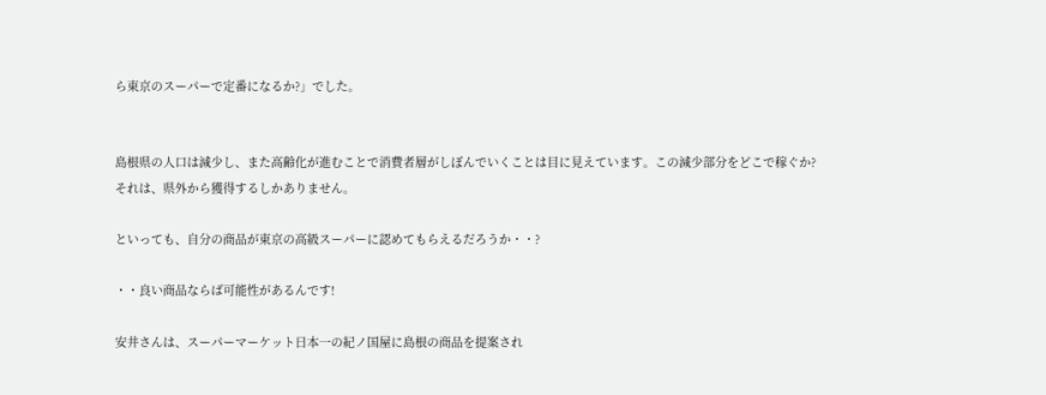ら東京のスーパーで定番になるか?」でした。


島根県の人口は減少し、また高齢化が進むことで消費者層がしぼんでいくことは目に見えています。この減少部分をどこで稼ぐか?
それは、県外から獲得するしかありません。

といっても、自分の商品が東京の高級スーパーに認めてもらえるだろうか・・?

・・良い商品ならば可能性があるんです!

安井さんは、スーパーマーケット日本一の紀ノ国屋に島根の商品を提案され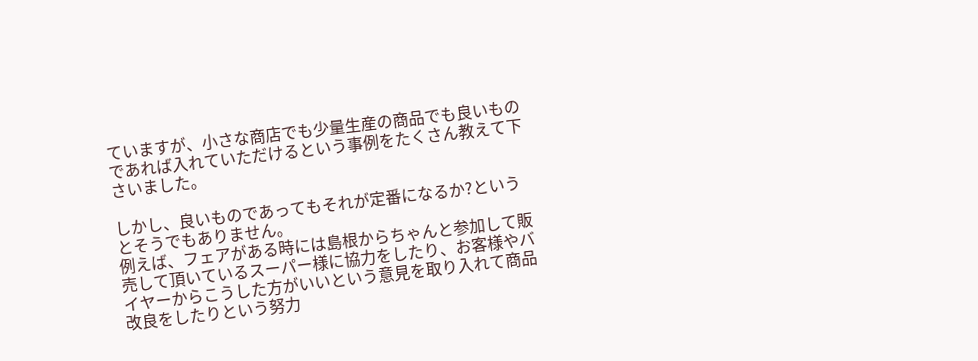ていますが、小さな商店でも少量生産の商品でも良いものであれば入れていただけるという事例をたくさん教えて下さいました。

しかし、良いものであってもそれが定番になるか?というとそうでもありません。
例えば、フェアがある時には島根からちゃんと参加して販売して頂いているスーパー様に協力をしたり、お客様やバイヤーからこうした方がいいという意見を取り入れて商品改良をしたりという努力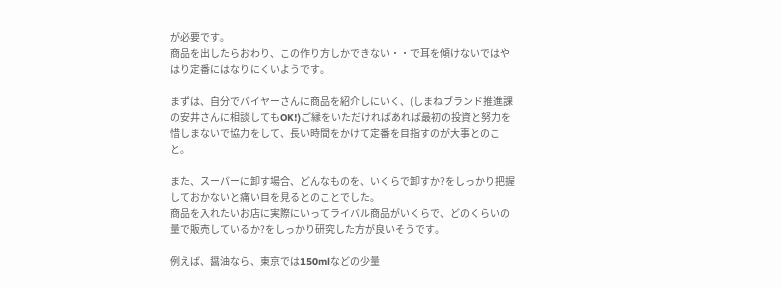が必要です。
商品を出したらおわり、この作り方しかできない・・で耳を傾けないではやはり定番にはなりにくいようです。

まずは、自分でバイヤーさんに商品を紹介しにいく、(しまねブランド推進課の安井さんに相談してもOK!)ご縁をいただければあれば最初の投資と努力を惜しまないで協力をして、長い時間をかけて定番を目指すのが大事とのこと。

また、スーパーに卸す場合、どんなものを、いくらで卸すか?をしっかり把握しておかないと痛い目を見るとのことでした。
商品を入れたいお店に実際にいってライバル商品がいくらで、どのくらいの量で販売しているか?をしっかり研究した方が良いそうです。

例えば、醤油なら、東京では150mlなどの少量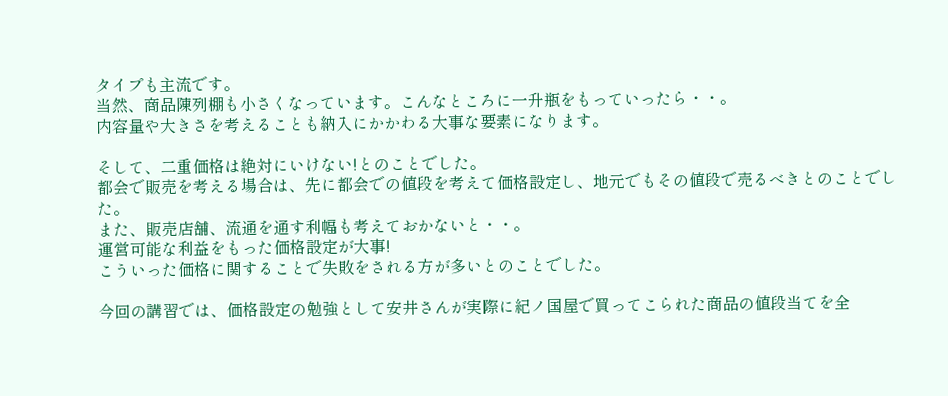タイプも主流です。
当然、商品陳列棚も小さくなっています。こんなところに一升瓶をもっていったら・・。
内容量や大きさを考えることも納入にかかわる大事な要素になります。

そして、二重価格は絶対にいけない!とのことでした。
都会で販売を考える場合は、先に都会での値段を考えて価格設定し、地元でもその値段で売るべきとのことでした。
また、販売店舗、流通を通す利幅も考えておかないと・・。
運営可能な利益をもった価格設定が大事!
こういった価格に関することで失敗をされる方が多いとのことでした。

今回の講習では、価格設定の勉強として安井さんが実際に紀ノ国屋で買ってこられた商品の値段当てを全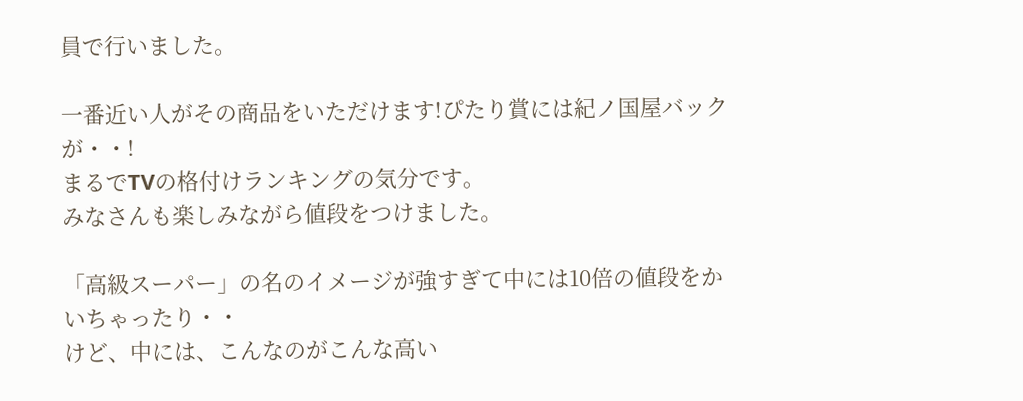員で行いました。

一番近い人がその商品をいただけます!ぴたり賞には紀ノ国屋バックが・・!
まるでTVの格付けランキングの気分です。
みなさんも楽しみながら値段をつけました。

「高級スーパー」の名のイメージが強すぎて中には10倍の値段をかいちゃったり・・
けど、中には、こんなのがこんな高い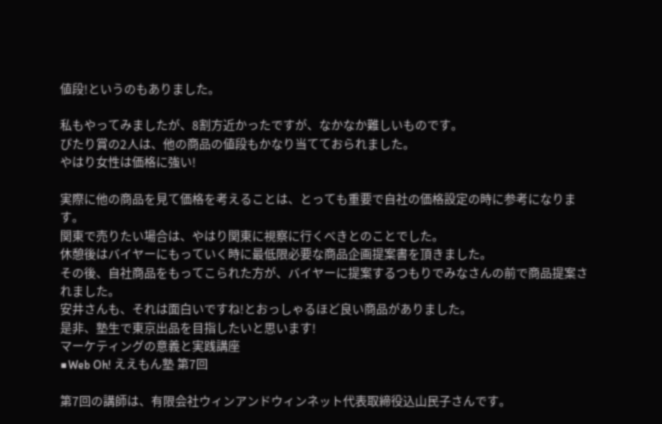値段!というのもありました。

私もやってみましたが、8割方近かったですが、なかなか難しいものです。
ぴたり賞の2人は、他の商品の値段もかなり当てておられました。
やはり女性は価格に強い!

実際に他の商品を見て価格を考えることは、とっても重要で自社の価格設定の時に参考になります。
関東で売りたい場合は、やはり関東に視察に行くべきとのことでした。
休憩後はバイヤーにもっていく時に最低限必要な商品企画提案書を頂きました。
その後、自社商品をもってこられた方が、バイヤーに提案するつもりでみなさんの前で商品提案されました。
安井さんも、それは面白いですね!とおっしゃるほど良い商品がありました。
是非、塾生で東京出品を目指したいと思います!
マーケティングの意義と実践講座
■Web Oh! ええもん塾 第7回

第7回の講師は、有限会社ウィンアンドウィンネット代表取締役込山民子さんです。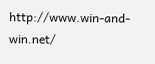http://www.win-and-win.net/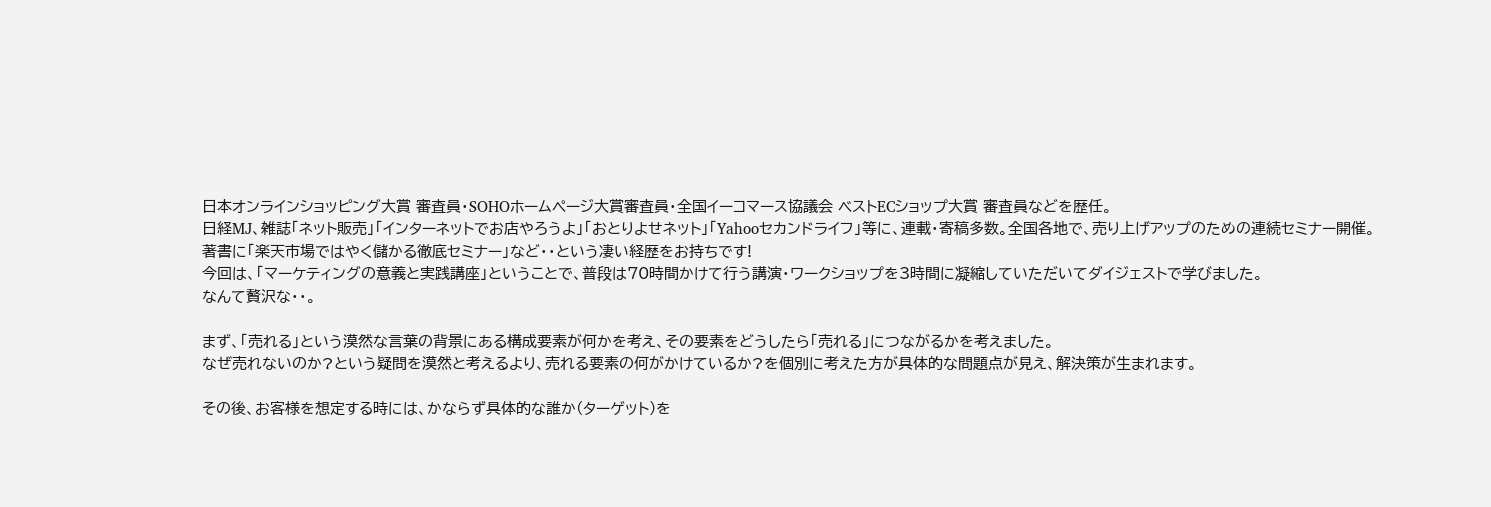日本オンラインショッピング大賞 審査員・SOHOホームページ大賞審査員・全国イーコマース協議会 ベストECショップ大賞 審査員などを歴任。
日経MJ、雑誌「ネット販売」「インターネットでお店やろうよ」「おとりよせネット」「Yahooセカンドライフ」等に、連載・寄稿多数。全国各地で、売り上げアップのための連続セミナー開催。
著書に「楽天市場ではやく儲かる徹底セミナー」など・・という凄い経歴をお持ちです!
今回は、「マーケティングの意義と実践講座」ということで、普段は70時間かけて行う講演・ワークショップを3時間に凝縮していただいてダイジェストで学びました。
なんて贅沢な・・。

まず、「売れる」という漠然な言葉の背景にある構成要素が何かを考え、その要素をどうしたら「売れる」につながるかを考えました。
なぜ売れないのか?という疑問を漠然と考えるより、売れる要素の何がかけているか?を個別に考えた方が具体的な問題点が見え、解決策が生まれます。

その後、お客様を想定する時には、かならず具体的な誰か(ターゲット)を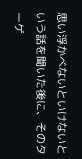思い浮かべないといけないという話を聞いた後に、そのターゲ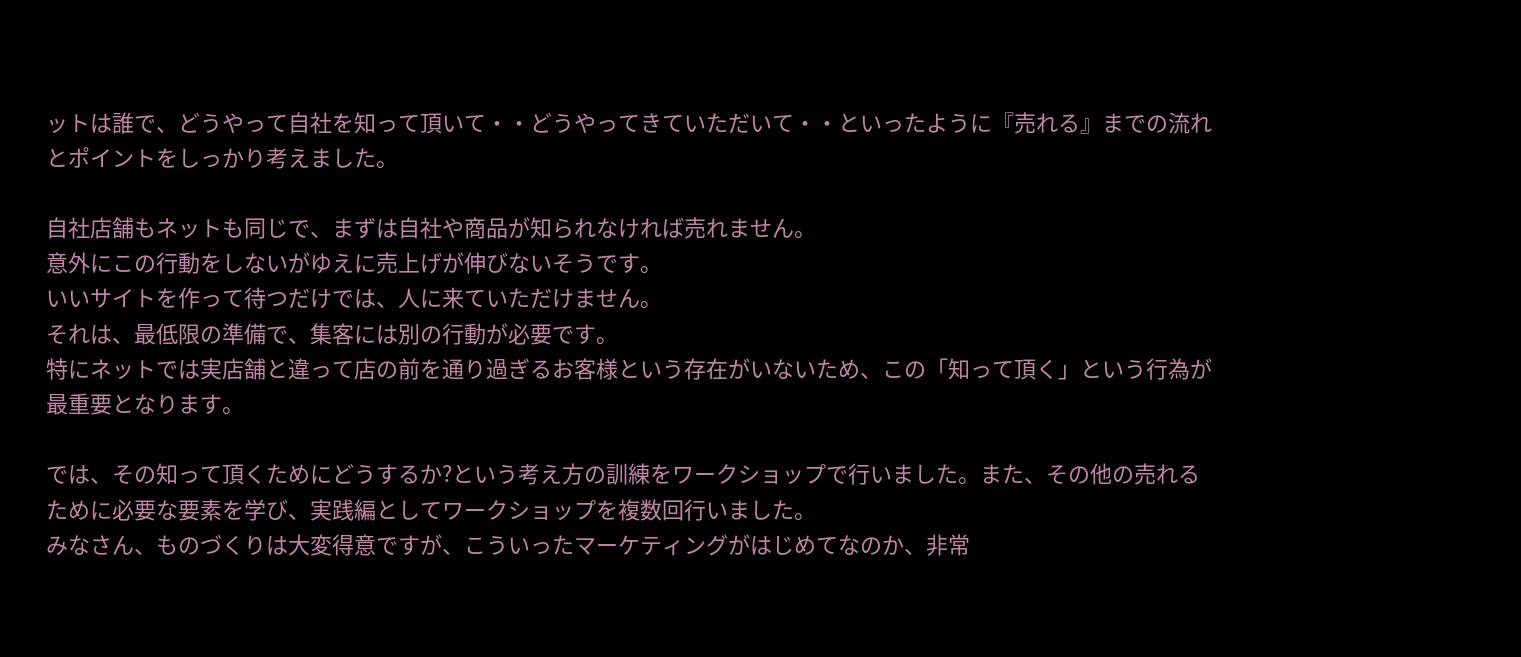ットは誰で、どうやって自社を知って頂いて・・どうやってきていただいて・・といったように『売れる』までの流れとポイントをしっかり考えました。

自社店舗もネットも同じで、まずは自社や商品が知られなければ売れません。
意外にこの行動をしないがゆえに売上げが伸びないそうです。
いいサイトを作って待つだけでは、人に来ていただけません。
それは、最低限の準備で、集客には別の行動が必要です。
特にネットでは実店舗と違って店の前を通り過ぎるお客様という存在がいないため、この「知って頂く」という行為が最重要となります。

では、その知って頂くためにどうするか?という考え方の訓練をワークショップで行いました。また、その他の売れるために必要な要素を学び、実践編としてワークショップを複数回行いました。
みなさん、ものづくりは大変得意ですが、こういったマーケティングがはじめてなのか、非常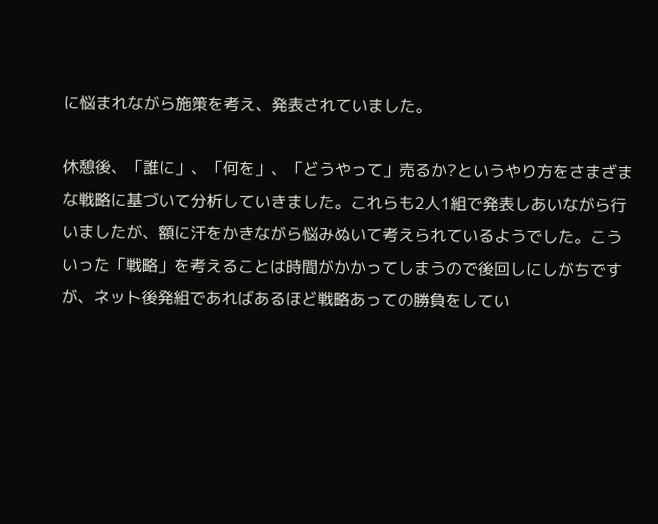に悩まれながら施策を考え、発表されていました。

休憩後、「誰に」、「何を」、「どうやって」売るか?というやり方をさまざまな戦略に基づいて分析していきました。これらも2人1組で発表しあいながら行いましたが、額に汗をかきながら悩みぬいて考えられているようでした。こういった「戦略」を考えることは時間がかかってしまうので後回しにしがちですが、ネット後発組であればあるほど戦略あっての勝負をしてい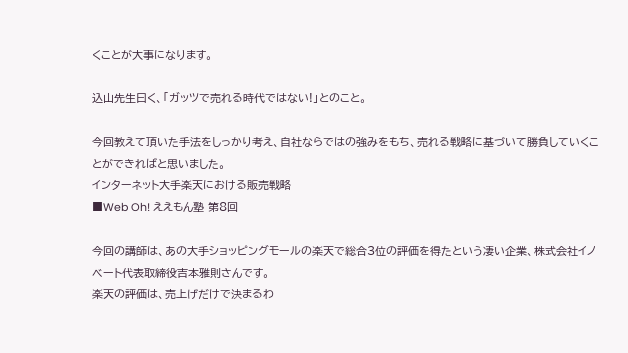くことが大事になります。

込山先生曰く、「ガッツで売れる時代ではない!」とのこと。

今回教えて頂いた手法をしっかり考え、自社ならではの強みをもち、売れる戦略に基づいて勝負していくことができればと思いました。
インターネット大手楽天における販売戦略
■Web Oh! ええもん塾 第8回

今回の講師は、あの大手ショッピングモールの楽天で総合3位の評価を得たという凄い企業、株式会社イノベート代表取締役吉本雅則さんです。
楽天の評価は、売上げだけで決まるわ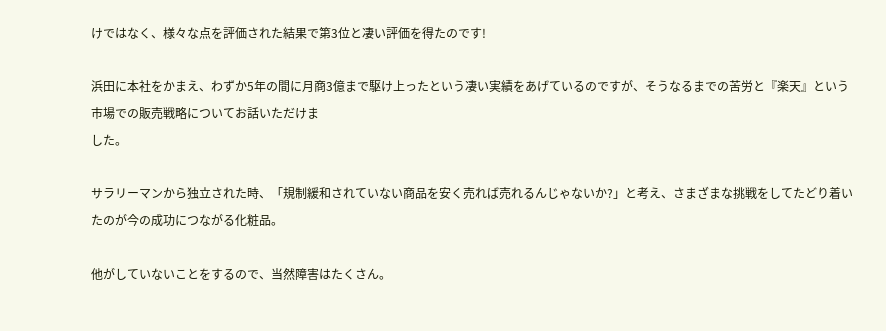けではなく、様々な点を評価された結果で第3位と凄い評価を得たのです!

浜田に本社をかまえ、わずか5年の間に月商3億まで駆け上ったという凄い実績をあげているのですが、そうなるまでの苦労と『楽天』という市場での販売戦略についてお話いただけま
した。

サラリーマンから独立された時、「規制緩和されていない商品を安く売れば売れるんじゃないか?」と考え、さまざまな挑戦をしてたどり着いたのが今の成功につながる化粧品。

他がしていないことをするので、当然障害はたくさん。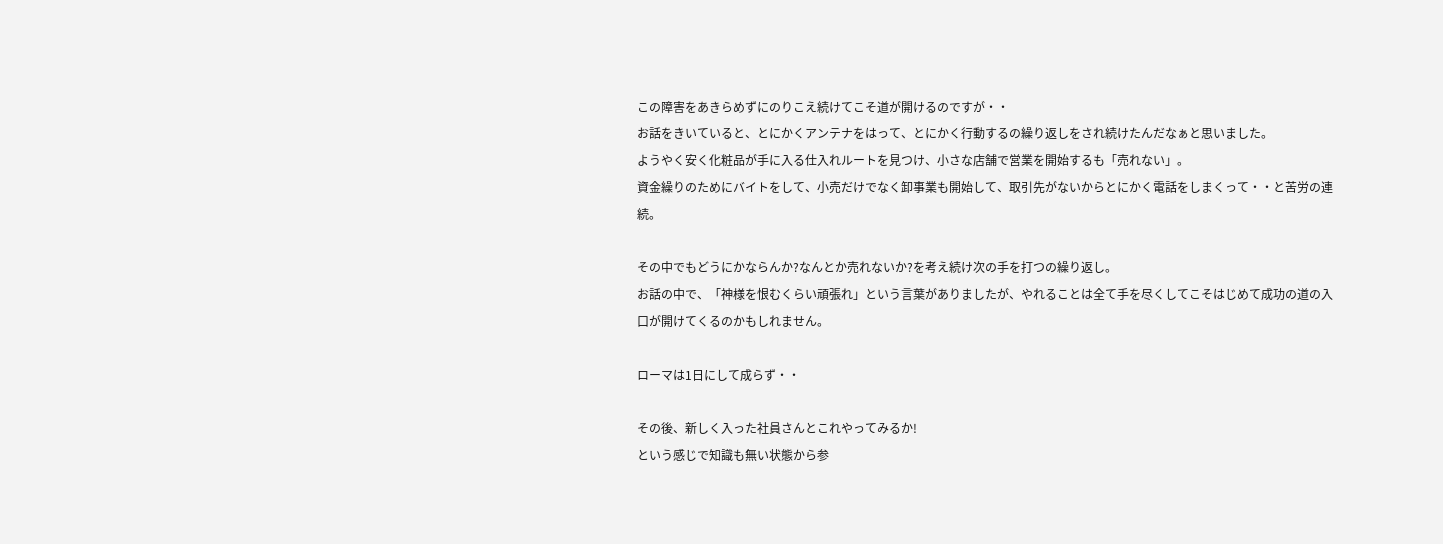この障害をあきらめずにのりこえ続けてこそ道が開けるのですが・・
お話をきいていると、とにかくアンテナをはって、とにかく行動するの繰り返しをされ続けたんだなぁと思いました。
ようやく安く化粧品が手に入る仕入れルートを見つけ、小さな店舗で営業を開始するも「売れない」。
資金繰りのためにバイトをして、小売だけでなく卸事業も開始して、取引先がないからとにかく電話をしまくって・・と苦労の連続。

その中でもどうにかならんか?なんとか売れないか?を考え続け次の手を打つの繰り返し。
お話の中で、「神様を恨むくらい頑張れ」という言葉がありましたが、やれることは全て手を尽くしてこそはじめて成功の道の入口が開けてくるのかもしれません。

ローマは1日にして成らず・・

その後、新しく入った社員さんとこれやってみるか!
という感じで知識も無い状態から参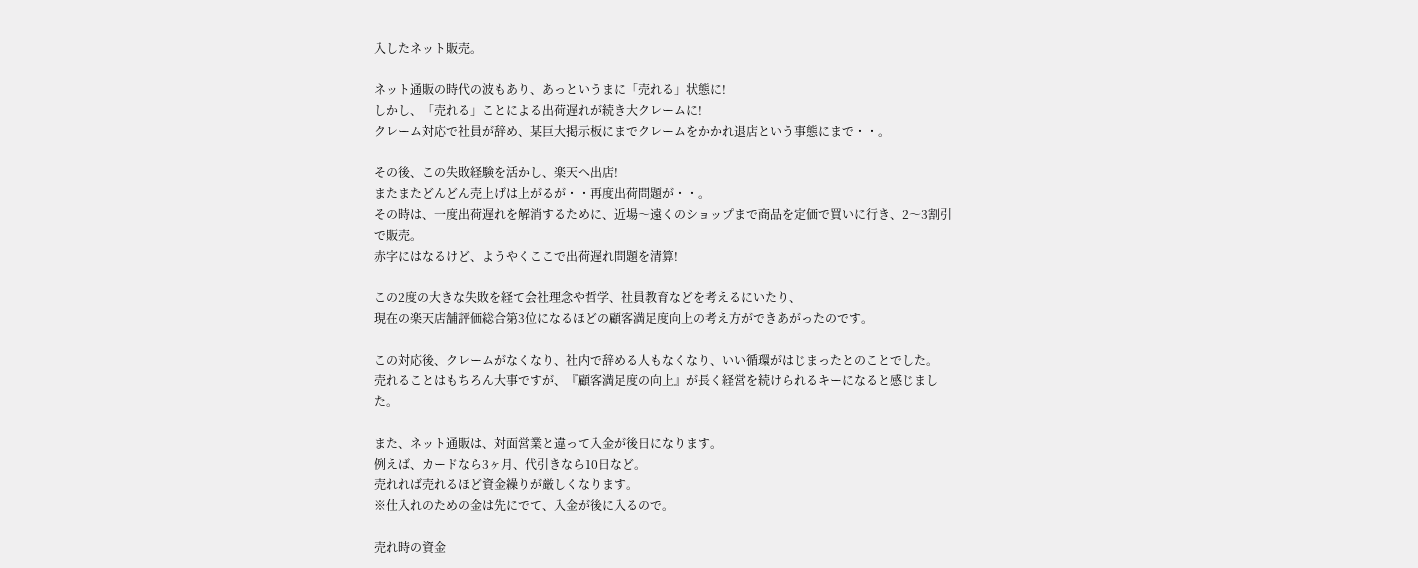入したネット販売。

ネット通販の時代の波もあり、あっというまに「売れる」状態に!
しかし、「売れる」ことによる出荷遅れが続き大クレームに!
クレーム対応で社員が辞め、某巨大掲示板にまでクレームをかかれ退店という事態にまで・・。

その後、この失敗経験を活かし、楽天へ出店!
またまたどんどん売上げは上がるが・・再度出荷問題が・・。
その時は、一度出荷遅れを解消するために、近場〜遠くのショップまで商品を定価で買いに行き、2〜3割引で販売。
赤字にはなるけど、ようやくここで出荷遅れ問題を清算!

この2度の大きな失敗を経て会社理念や哲学、社員教育などを考えるにいたり、
現在の楽天店舗評価総合第3位になるほどの顧客満足度向上の考え方ができあがったのです。

この対応後、クレームがなくなり、社内で辞める人もなくなり、いい循環がはじまったとのことでした。
売れることはもちろん大事ですが、『顧客満足度の向上』が長く経営を続けられるキーになると感じました。

また、ネット通販は、対面営業と違って入金が後日になります。
例えば、カードなら3ヶ月、代引きなら10日など。
売れれば売れるほど資金繰りが厳しくなります。
※仕入れのための金は先にでて、入金が後に入るので。

売れ時の資金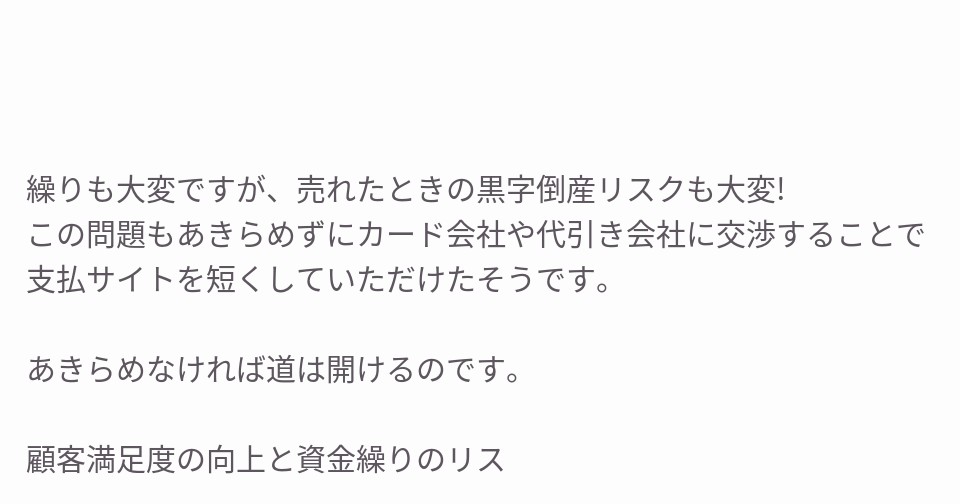繰りも大変ですが、売れたときの黒字倒産リスクも大変!
この問題もあきらめずにカード会社や代引き会社に交渉することで支払サイトを短くしていただけたそうです。

あきらめなければ道は開けるのです。

顧客満足度の向上と資金繰りのリス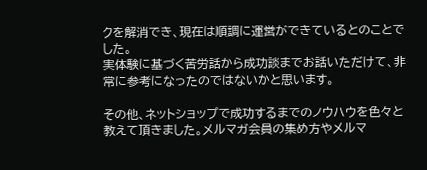クを解消でき、現在は順調に運営ができているとのことでした。
実体験に基づく苦労話から成功談までお話いただけて、非常に参考になったのではないかと思います。

その他、ネットショップで成功するまでのノウハウを色々と教えて頂きました。メルマガ会員の集め方やメルマ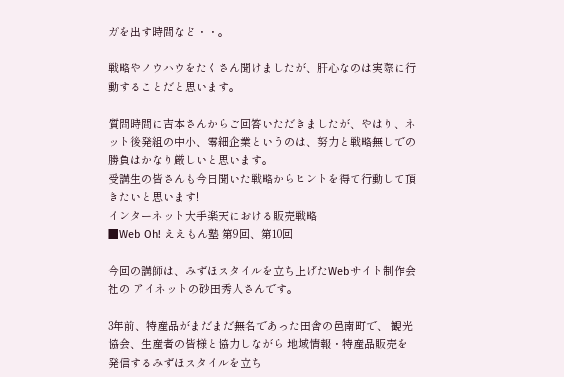ガを出す時間など・・。

戦略やノウハウをたくさん聞けましたが、肝心なのは実際に行動することだと思います。

質問時間に吉本さんからご回答いただきましたが、やはり、ネット後発組の中小、零細企業というのは、努力と戦略無しでの勝負はかなり厳しいと思います。
受講生の皆さんも今日聞いた戦略からヒントを得て行動して頂きたいと思います!
インターネット大手楽天における販売戦略
■Web Oh! ええもん塾 第9回、第10回

今回の講師は、みずほスタイルを立ち上げたWebサイト制作会社の アイネットの砂田秀人さんです。

3年前、特産品がまだまだ無名であった田舎の邑南町で、 観光協会、生産者の皆様と協力しながら 地域情報・特産品販売を発信するみずほスタイルを立ち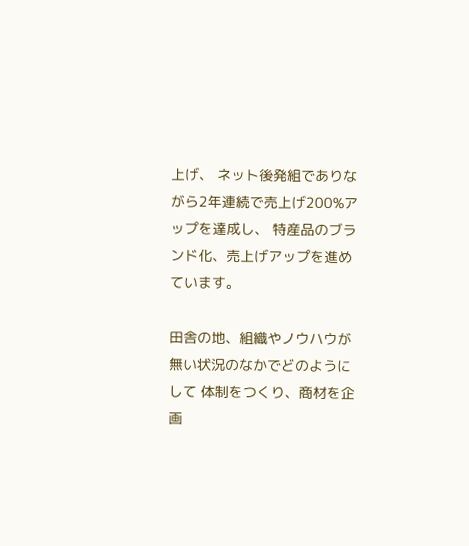上げ、 ネット後発組でありながら2年連続で売上げ200%アップを達成し、 特産品のブランド化、売上げアップを進めています。

田舎の地、組織やノウハウが無い状況のなかでどのようにして 体制をつくり、商材を企画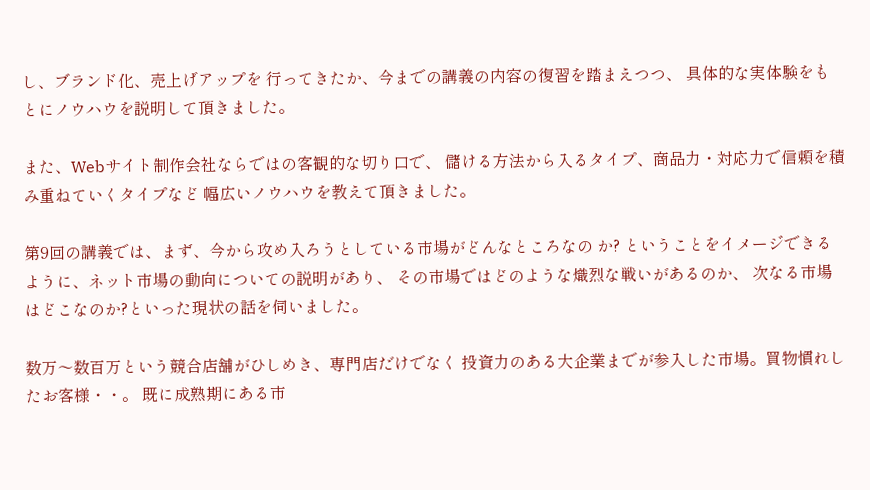し、ブランド化、売上げアップを 行ってきたか、今までの講義の内容の復習を踏まえつつ、 具体的な実体験をもとにノウハウを説明して頂きました。

また、Webサイト制作会社ならではの客観的な切り口で、 儲ける方法から入るタイプ、商品力・対応力で信頼を積み重ねていくタイプなど 幅広いノウハウを教えて頂きました。

第9回の講義では、まず、今から攻め入ろうとしている市場がどんなところなの か? ということをイメージできるように、ネット市場の動向についての説明があり、 その市場ではどのような熾烈な戦いがあるのか、 次なる市場はどこなのか?といった現状の話を伺いました。

数万〜数百万という競合店舗がひしめき、専門店だけでなく 投資力のある大企業までが参入した市場。買物慣れしたお客様・・。 既に成熟期にある市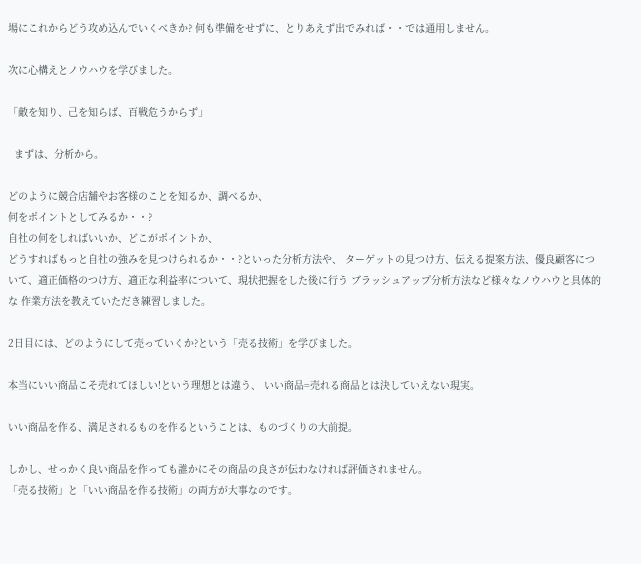場にこれからどう攻め込んでいくべきか? 何も準備をせずに、とりあえず出でみれば・・では通用しません。

次に心構えとノウハウを学びました。

「敵を知り、己を知らば、百戦危うからず」

  まずは、分析から。

どのように競合店舗やお客様のことを知るか、調べるか、
何をポイントとしてみるか・・?
自社の何をしればいいか、どこがポイントか、
どうすればもっと自社の強みを見つけられるか・・?といった分析方法や、 ターゲットの見つけ方、伝える提案方法、優良顧客について、適正価格のつけ方、適正な利益率について、現状把握をした後に行う ブラッシュアップ分析方法など様々なノウハウと具体的な 作業方法を教えていただき練習しました。

2日目には、どのようにして売っていくか?という「売る技術」を学びました。

本当にいい商品こそ売れてほしい!という理想とは違う、 いい商品=売れる商品とは決していえない現実。

いい商品を作る、満足されるものを作るということは、ものづくりの大前提。

しかし、せっかく良い商品を作っても誰かにその商品の良さが伝わなければ評価されません。
「売る技術」と「いい商品を作る技術」の両方が大事なのです。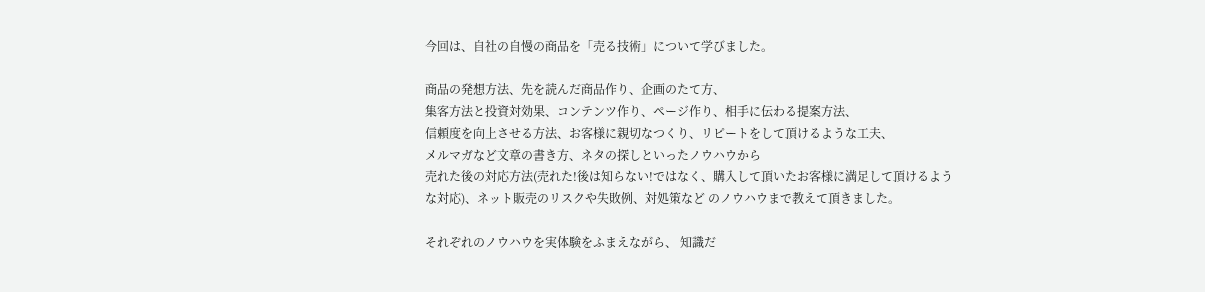今回は、自社の自慢の商品を「売る技術」について学びました。

商品の発想方法、先を読んだ商品作り、企画のたて方、
集客方法と投資対効果、コンテンツ作り、ページ作り、相手に伝わる提案方法、
信頼度を向上させる方法、お客様に親切なつくり、リピートをして頂けるような工夫、
メルマガなど文章の書き方、ネタの探しといったノウハウから
売れた後の対応方法(売れた!後は知らない!ではなく、購入して頂いたお客様に満足して頂けるような対応)、ネット販売のリスクや失敗例、対処策など のノウハウまで教えて頂きました。

それぞれのノウハウを実体験をふまえながら、 知識だ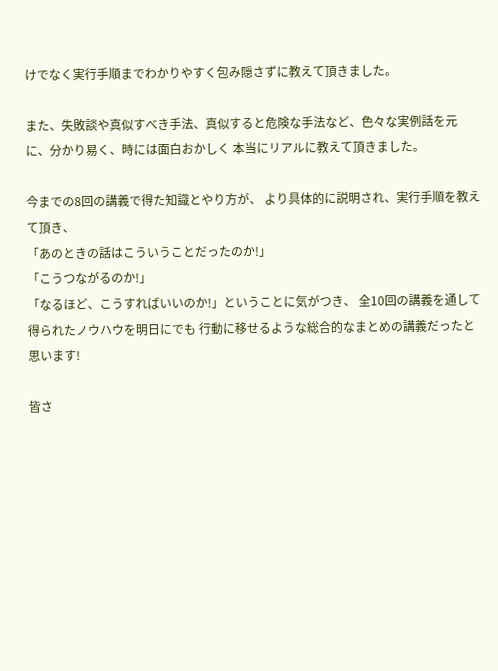けでなく実行手順までわかりやすく包み隠さずに教えて頂きました。

また、失敗談や真似すべき手法、真似すると危険な手法など、色々な実例話を元に、分かり易く、時には面白おかしく 本当にリアルに教えて頂きました。

今までの8回の講義で得た知識とやり方が、 より具体的に説明され、実行手順を教えて頂き、
「あのときの話はこういうことだったのか!」
「こうつながるのか!」
「なるほど、こうすればいいのか!」ということに気がつき、 全10回の講義を通して得られたノウハウを明日にでも 行動に移せるような総合的なまとめの講義だったと思います!

皆さ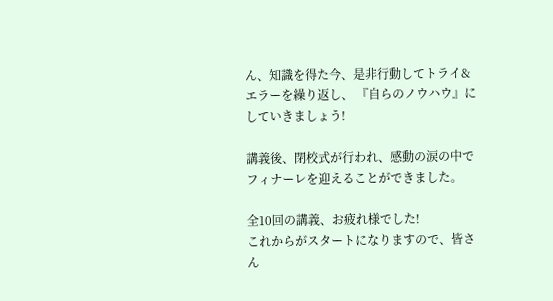ん、知識を得た今、是非行動してトライ&エラーを繰り返し、 『自らのノウハウ』にしていきましょう!

講義後、閉校式が行われ、感動の涙の中で フィナーレを迎えることができました。

全10回の講義、お疲れ様でした!
これからがスタートになりますので、皆さん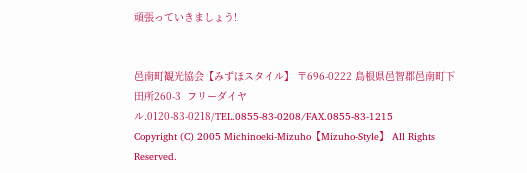頑張っていきましょう!


邑南町観光協会【みずほスタイル】 〒696-0222 島根県邑智郡邑南町下田所260-3  フリーダイヤル.0120-83-0218/TEL.0855-83-0208/FAX.0855-83-1215
Copyright (C) 2005 Michinoeki-Mizuho【Mizuho-Style】 All Rights Reserved.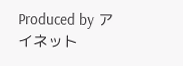Produced by アイネット